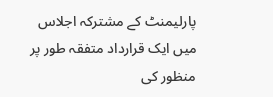پارلیمنٹ کے مشترکہ اجلاس میں ایک قرارداد متفقہ طور پر منظور کی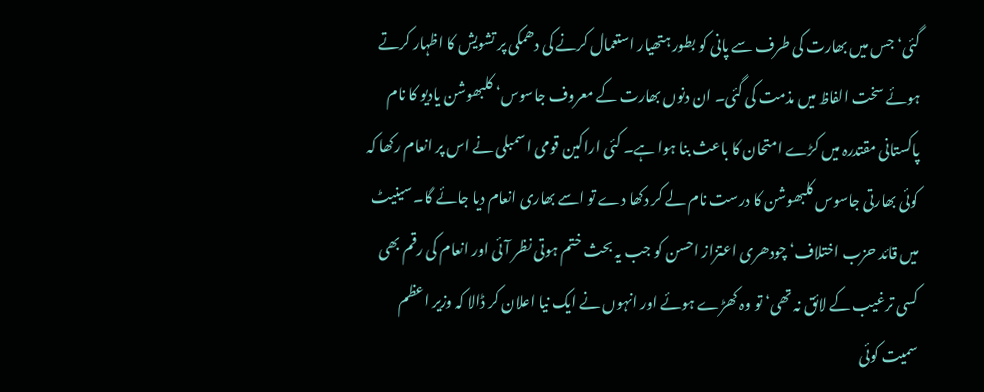گئی‘ جس میں بھارت کی طرف سے پانی کو بطور ہتھیار استعمال کرنے کی دھمکی پر تشویش کا اظہار کرتے ہوئے سخت الفاظ میں مذمت کی گئی۔ ان دنوں بھارت کے معروف جاسوس‘ کلبھوشن یادیو کا نام پاکستانی مقتدرہ میں کڑے امتحان کا باعث بنا ہوا ہے۔ کئی اراکین قومی اسمبلی نے اس پر انعام رکھا کہ کوئی بھارتی جاسوس کلبھوشن کا درست نام لے کر دکھا دے تو اسے بھاری انعام دیا جائے گا۔ سینیٹ میں قائد حزب اختلاف‘ چودھری اعتزاز احسن کو جب یہ بحث ختم ہوتی نظر آئی اور انعام کی رقم بھی کسی ترغیب کے لائق نہ تھی‘ تو وہ کھڑے ہوئے اور انہوں نے ایک نیا اعلان کر ڈالا کہ وزیر اعظم سمیت کوئی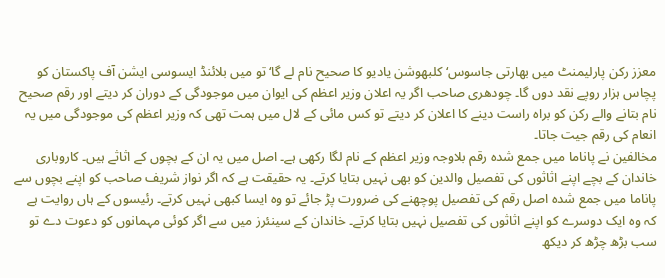معزز رکن پارلیمنٹ میں بھارتی جاسوس‘ کلبھوشن یادیو کا صحیح نام لے گا‘ تو میں بلائنڈ ایسوسی ایشن آف پاکستان کو پچاس ہزار روپے نقد دوں گا۔ چودھری صاحب اگر یہ اعلان وزیر اعظم کی ایوان میں موجودگی کے دوران کر دیتے اور رقم صحیح نام بتانے والے رکن کو براہ راست دینے کا اعلان کر دیتے تو کس مائی کے لال میں ہمت تھی کہ وزیر اعظم کی موجودگی میں یہ انعام کی رقم جیت جاتا۔
مخالفین نے پاناما میں جمع شدہ رقم بلاوجہ وزیر اعظم کے نام لگا رکھی ہے۔ اصل میں یہ ان کے بچوں کے اثاثے ہیں۔ کاروباری خاندان کے بچے اپنے اثاثوں کی تفصیل والدین کو بھی نہیں بتایا کرتے۔ یہ حقیقت ہے کہ اگر نواز شریف صاحب کو اپنے بچوں سے پاناما میں جمع شدہ اصل رقم کی تفصیل پوچھنے کی ضرورت پڑ جائے تو وہ ایسا کبھی نہیں کرتے۔ رئیسوں کے ہاں روایت ہے کہ وہ ایک دوسرے کو اپنے اثاثوں کی تفصیل نہیں بتایا کرتے۔ خاندان کے سینئرز میں سے اگر کوئی مہمانوں کو دعوت دے تو سب بڑھ چڑھ کر دیکھ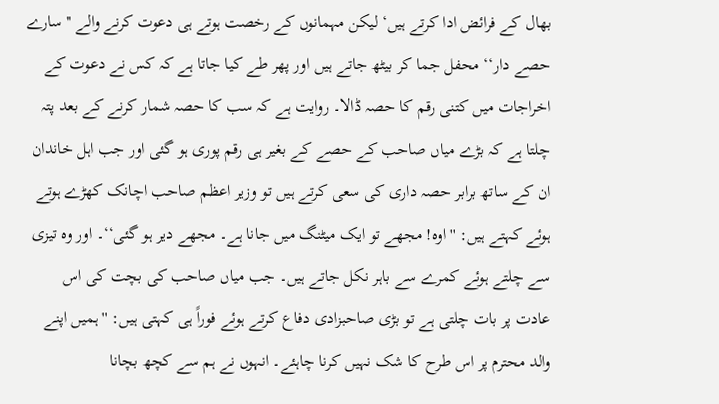بھال کے فرائض ادا کرتے ہیں‘ لیکن مہمانوں کے رخصت ہوتے ہی دعوت کرنے والے ''سارے حصے دار‘‘ محفل جما کر بیٹھ جاتے ہیں اور پھر طے کیا جاتا ہے کہ کس نے دعوت کے اخراجات میں کتنی رقم کا حصہ ڈالا۔ روایت ہے کہ سب کا حصہ شمار کرنے کے بعد پتہ چلتا ہے کہ بڑے میاں صاحب کے حصے کے بغیر ہی رقم پوری ہو گئی اور جب اہل خاندان ان کے ساتھ برابر حصہ داری کی سعی کرتے ہیں تو وزیر اعظم صاحب اچانک کھڑے ہوتے ہوئے کہتے ہیں: ''اوہ! مجھے تو ایک میٹنگ میں جانا ہے۔ مجھے دیر ہو گئی‘‘۔ اور وہ تیزی سے چلتے ہوئے کمرے سے باہر نکل جاتے ہیں۔ جب میاں صاحب کی بچت کی اس عادت پر بات چلتی ہے تو بڑی صاحبزادی دفاع کرتے ہوئے فوراً ہی کہتی ہیں: ''ہمیں اپنے والد محترم پر اس طرح کا شک نہیں کرنا چاہئے۔ انہوں نے ہم سے کچھ بچانا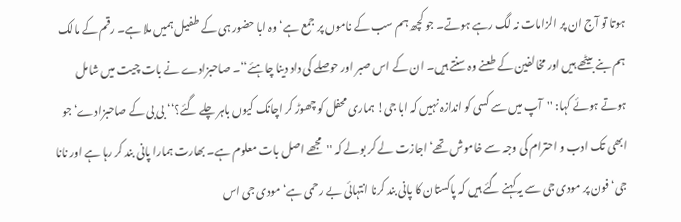ہوتا تو آج ان پر الزامات نہ لگ رہے ہوتے۔ جو کچھ ہم سب کے ناموں پر جمع ہے‘ وہ ابا حضور ہی کے طفیل ہمیں ملا ہے۔ رقم کے مالک ہم بنے بیٹھے ہیں اور مخالفین کے طعنے وہ سنتے ہیں۔ ان کے اس صبر اور حوصلے کی داد دینا چاہئے‘‘۔ صاحبزادے نے بات چیت میں شامل ہوتے ہوئے کہا: ''آپ میں سے کسی کو اندازہ نہیں کہ ابا جی! ہماری محفل کو چھوڑ کر اچانک کیوں باہر چلے گئے؟‘‘ بی بی کے صاحبزادے‘ جو ابھی تک ادب و احترام کی وجہ سے خاموش تھے‘ اجازت لے کر بولے کہ ''مجھے اصل بات معلوم ہے۔ بھارت ہمارا پانی بند کر رہا ہے اور نانا جی‘ فون پر مودی جی سے یہ کہنے گئے ہیں کہ پاکستان کا پانی بند کرنا انتہائی بے رحمی ہے‘ مودی جی اس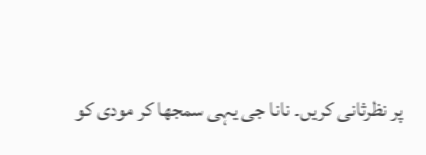پر نظرثانی کریں۔ نانا جی یہی سمجھا کر مودی کو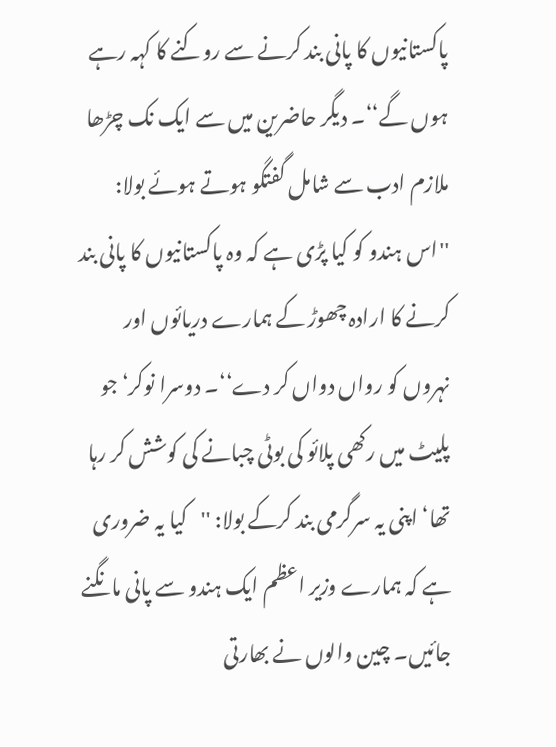پاکستانیوں کا پانی بند کرنے سے روکنے کا کہہ رہے ہوں گے‘‘۔ دیگر حاضرین میں سے ایک نک چڑھا ملازم ادب سے شامل گفتگو ہوتے ہوئے بولا: ''اس ہندو کو کیا پڑی ہے کہ وہ پاکستانیوں کا پانی بند کرنے کا ارادہ چھوڑ کے ہمارے دریائوں اور نہروں کو رواں دواں کر دے‘‘۔ دوسرا نوکر‘ جو پلیٹ میں رکھی پلائو کی بوٹی چبانے کی کوشش کر رہا تھا‘ اپنی یہ سرگرمی بند کرکے بولا: ''کیا یہ ضروری ہے کہ ہمارے وزیر اعظم ایک ہندو سے پانی مانگنے جائیں۔ چین والوں نے بھارتی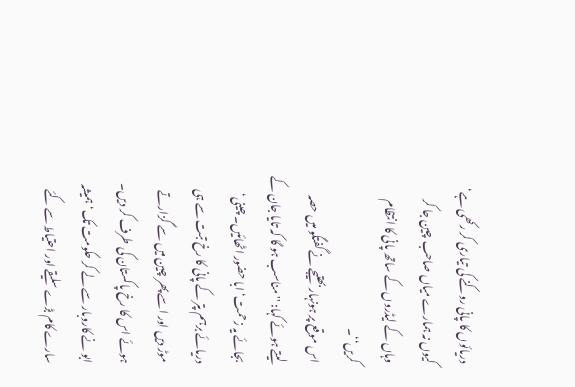دریائوں کا پانی روکنے کی تیاری کر رکھی ہے‘ کیوں نہ ہمارے میاں صاحب چین جا کر وہاں کے لیڈروں کے ساتھ پانی کا انتظام کریں‘‘۔
اس موقع پر ہونہار بھتیجے نے گفتگو میں حصہ لیتے ہوئے کہا: ''مناسب ہو گا کہ تایا جان کے بجائے یہ زحمت‘ ابا حضور اٹھائیں۔ چینی‘ دریائے برہم پتر کے پانی کا رخ تبت سے ہی موڑ دیں اور اسے پھر چین میں سے گزارتے ہوئے اس کا رخ پاکستان کی طرف کر دیں۔ ابو نے کاروبار سے لے کر حکومت تک‘ ہمیشہ سارے کام بڑے سلیقے اور احتیاط سے کئے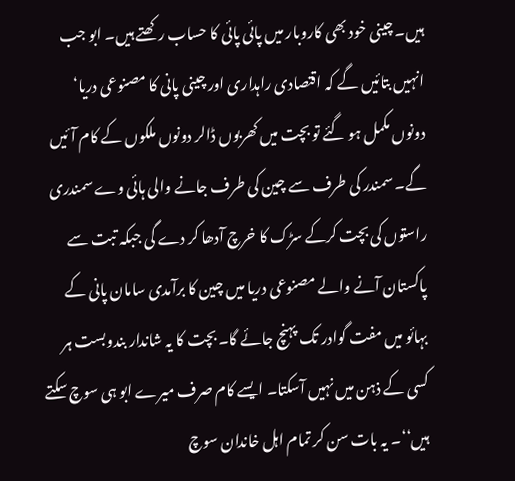ہیں۔ چینی خود بھی کاروبار میں پائی پائی کا حساب رکھتے ہیں۔ ابو جب انہیں بتائیں گے کہ اقتصادی راہداری اور چینی پانی کا مصنوعی دریا‘ دونوں مکمل ہو گئے تو بچت میں کھربوں ڈالر دونوں ملکوں کے کام آئیں گے۔ سمندر کی طرف سے چین کی طرف جانے والی ہائی وے سمندری راستوں کی بچت کرکے سڑک کا خرچ آدھا کر دے گی جبکہ تبت سے پاکستان آنے والے مصنوعی دریا میں چین کا برآمدی سامان پانی کے بہائو میں مفت گوادر تک پہنچ جائے گا۔ بچت کا یہ شاندار بندوبست ہر کسی کے ذہن میں نہیں آسکتا۔ ایسے کام صرف میرے ابو ہی سوچ سکتے ہیں‘‘۔ یہ بات سن کر تمام اہل خاندان سوچ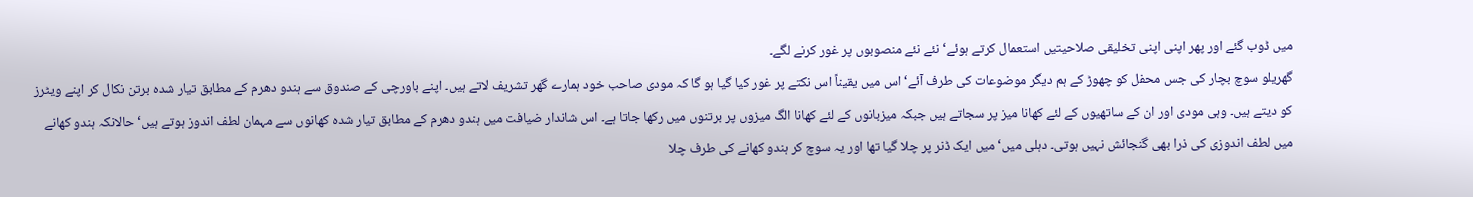میں ڈوب گئے اور پھر اپنی اپنی تخلیقی صلاحیتیں استعمال کرتے ہوئے‘ نئے نئے منصوبوں پر غور کرنے لگے۔
گھریلو سوچ بچار کی جس محفل کو چھوڑ کے ہم دیگر موضوعات کی طرف آئے‘ اس میں یقیناً اس نکتے پر غور کیا گیا ہو گا کہ مودی صاحب خود ہمارے گھر تشریف لاتے ہیں۔ اپنے باورچی کے صندوق سے ہندو دھرم کے مطابق تیار شدہ برتن نکال کر اپنے ویٹرز کو دیتے ہیں۔ وہی مودی اور ان کے ساتھیوں کے لئے کھانا میز پر سجاتے ہیں جبکہ میزبانوں کے لئے کھانا الگ میزوں پر برتنوں میں رکھا جاتا ہے۔ اس شاندار ضیافت میں ہندو دھرم کے مطابق تیار شدہ کھانوں سے مہمان لطف اندوز ہوتے ہیں‘ حالانکہ ہندو کھانے میں لطف اندوزی کی ذرا بھی گنجائش نہیں ہوتی۔ دہلی میں‘ میں ایک ڈنر پر چلا گیا تھا اور یہ سوچ کر ہندو کھانے کی طرف چلا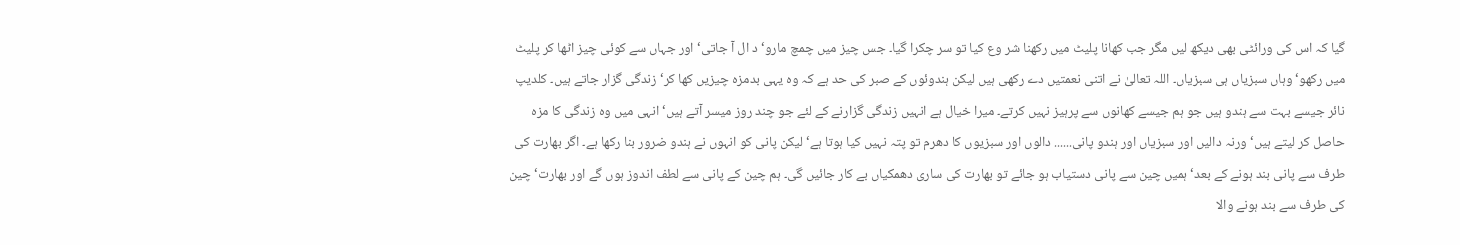گیا کہ اس کی ورائٹی بھی دیکھ لیں مگر جب کھانا پلیٹ میں رکھنا شر وع کیا تو سر چکرا گیا۔ جس چیز میں چمچ مارو‘ د ال آ جاتی‘ اور جہاں سے کوئی چیز اٹھا کر پلیٹ میں رکھو‘ وہاں سبزیاں ہی سبزیاں۔ اللہ تعالیٰ نے اتنی نعمتیں دے رکھی ہیں لیکن ہندوئوں کے صبر کی حد ہے کہ وہ یہی بدمزہ چیزیں کھا کر‘ زندگی گزار جاتے ہیں۔ کلدیپ نائر جیسے بہت سے ہندو ہیں جو ہم جیسے کھانوں سے پرہیز نہیں کرتے۔ میرا خیال ہے انہیں زندگی گزارنے کے لئے جو چند روز میسر آتے ہیں‘ انہی میں وہ زندگی کا مزہ حاصل کر لیتے ہیں‘ ورنہ دالیں اور سبزیاں اور ہندو پانی...... دالوں اور سبزیوں کا دھرم تو پتہ نہیں کیا ہوتا ہے‘ لیکن پانی کو انہوں نے ہندو ضرور بنا رکھا ہے۔ اگر بھارت کی طرف سے پانی بند ہونے کے بعد‘ ہمیں چین سے پانی دستیاب ہو جائے تو بھارت کی ساری دھمکیاں بے کار جائیں گی۔ ہم چین کے پانی سے لطف اندوز ہوں گے اور بھارت‘ چین کی طرف سے بند ہونے والا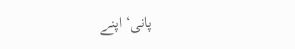پانی‘ اپنے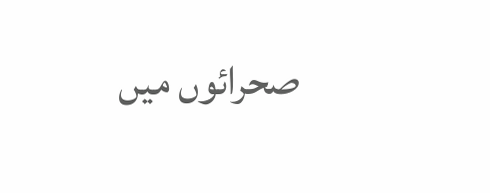صحرائوں میں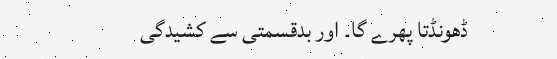ڈھونڈتا پھرے گا۔ اور بدقسمتی سے کشیدگی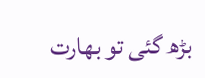بڑھ گئی تو بھارت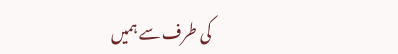کی طرف سے ہمیں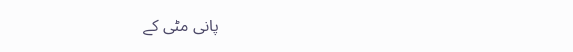پانی مٹی کے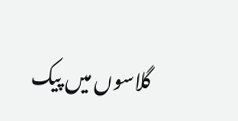گلاسوں میں پیک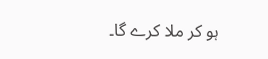ہو کر ملا کرے گا۔